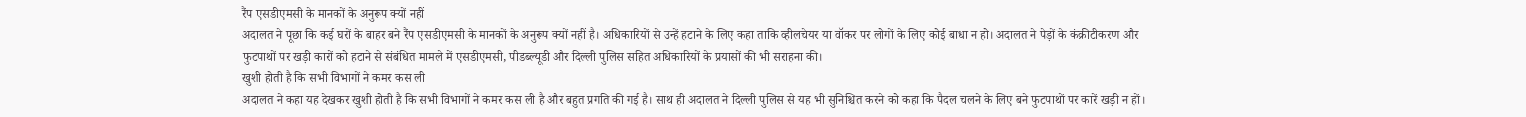रैंप एसडीएमसी के मानकों के अनुरूप क्यों नहीं
अदालत ने पूछा कि कई घरों के बाहर बने रैंप एसडीएमसी के मानकों के अनुरूप क्यों नहीं है। अधिकारियों से उन्हें हटाने के लिए कहा ताकि व्हीलचेयर या वॉकर पर लोगों के लिए कोई बाधा न हो। अदालत ने पेड़ों के कंक्रीटीकरण और फुटपाथों पर खड़ी कारों को हटाने से संबंधित मामले में एसडीएमसी, पीडब्ल्यूडी और दिल्ली पुलिस सहित अधिकारियों के प्रयासों की भी सराहना की।
खुशी होती है कि सभी विभागों ने कमर कस ली
अदालत ने कहा यह देखकर खुशी होती है कि सभी विभागों ने कमर कस ली है और बहुत प्रगति की गई है। साथ ही अदालत ने दिल्ली पुलिस से यह भी सुनिश्चित करने को कहा कि पैदल चलने के लिए बने फुटपाथों पर कारें खड़ी न हों।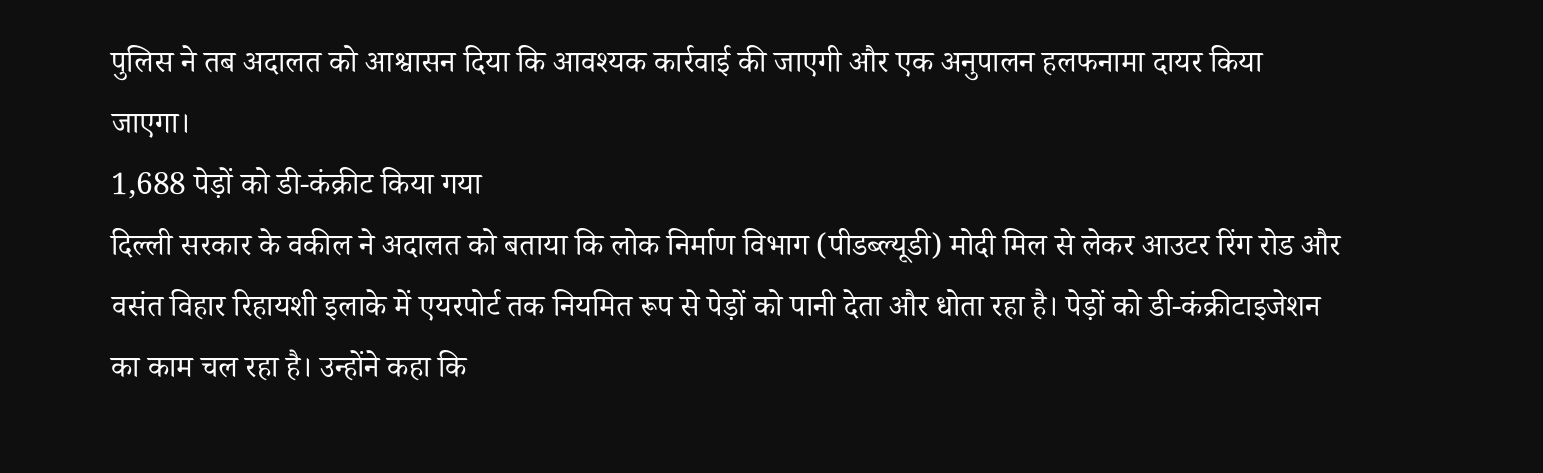पुलिस ने तब अदालत को आश्वासन दिया कि आवश्यक कार्रवाई की जाएगी और एक अनुपालन हलफनामा दायर किया जाएगा।
1,688 पेड़ों को डी-कंक्रीट किया गया
दिल्ली सरकार के वकील ने अदालत को बताया कि लोक निर्माण विभाग (पीडब्ल्यूडी) मोदी मिल से लेकर आउटर रिंग रोड और वसंत विहार रिहायशी इलाके में एयरपोर्ट तक नियमित रूप से पेड़ों को पानी देता और धोता रहा है। पेड़ों को डी-कंक्रीटाइजेशन का काम चल रहा है। उन्होंने कहा कि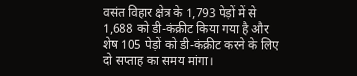वसंत विहार क्षेत्र के 1,793 पेड़ों में से 1,688 को डी-कंक्रीट किया गया है और शेष 105 पेड़ों को डी-कंक्रीट करने के लिए दो सप्ताह का समय मांगा।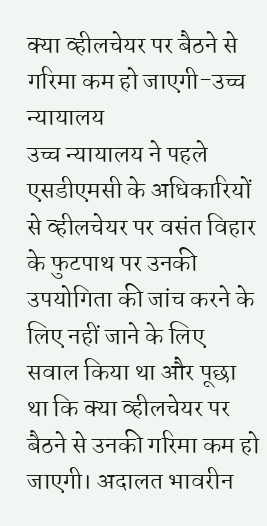क्या व्हीलचेयर पर बैठने से गरिमा कम हो जाएगी-उच्च न्यायालय
उच्च न्यायालय ने पहले एसडीएमसी के अधिकारियों से व्हीलचेयर पर वसंत विहार के फुटपाथ पर उनकी उपयोगिता की जांच करने के लिए नहीं जाने के लिए सवाल किया था और पूछा था कि क्या व्हीलचेयर पर बैठने से उनकी गरिमा कम हो जाएगी। अदालत भावरीन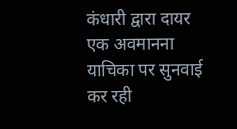कंधारी द्वारा दायर एक अवमानना याचिका पर सुनवाई कर रही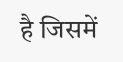है जिसमें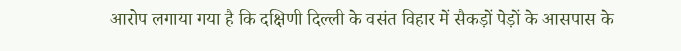आरोप लगाया गया है कि दक्षिणी दिल्ली के वसंत विहार में सैकड़ों पेड़ों के आसपास के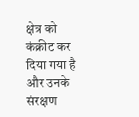क्षेत्र को कंक्रीट कर दिया गया है और उनके संरक्षण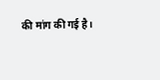की मांग की गई है।